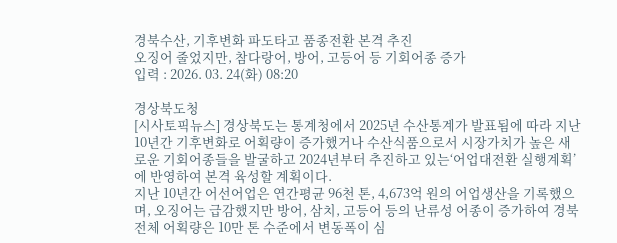경북수산, 기후변화 파도타고 품종전환 본격 추진
오징어 줄었지만, 참다랑어, 방어, 고등어 등 기회어종 증가
입력 : 2026. 03. 24(화) 08:20

경상북도청
[시사토픽뉴스] 경상북도는 통계청에서 2025년 수산통계가 발표됨에 따라 지난 10년간 기후변화로 어획량이 증가했거나 수산식품으로서 시장가치가 높은 새로운 기회어종들을 발굴하고 2024년부터 추진하고 있는‘어업대전환 실행계획’에 반영하여 본격 육성할 계획이다.
지난 10년간 어선어업은 연간평균 96천 톤, 4,673억 원의 어업생산을 기록했으며, 오징어는 급감했지만 방어, 삼치, 고등어 등의 난류성 어종이 증가하여 경북 전체 어획량은 10만 톤 수준에서 변동폭이 심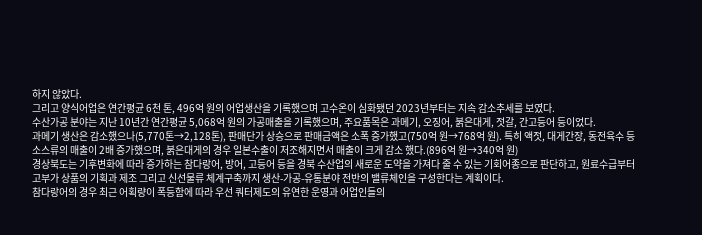하지 않았다.
그리고 양식어업은 연간평균 6천 톤, 496억 원의 어업생산을 기록했으며 고수온이 심화됐던 2023년부터는 지속 감소추세를 보였다.
수산가공 분야는 지난 10년간 연간평균 5,068억 원의 가공매출을 기록했으며, 주요품목은 과메기, 오징어, 붉은대게, 젓갈, 간고등어 등이었다.
과메기 생산은 감소했으나(5,770톤→2,128톤), 판매단가 상승으로 판매금액은 소폭 증가했고(750억 원→768억 원). 특히 액젓, 대게간장, 동전육수 등 소스류의 매출이 2배 증가했으며, 붉은대게의 경우 일본수출이 저조해지면서 매출이 크게 감소 했다.(896억 원→340억 원)
경상북도는 기후변화에 따라 증가하는 참다랑어, 방어, 고등어 등을 경북 수산업의 새로운 도약을 가져다 줄 수 있는 기회어종으로 판단하고, 원료수급부터 고부가 상품의 기획과 제조 그리고 신선물류 체계구축까지 생산-가공-유통분야 전반의 밸류체인을 구성한다는 계획이다.
참다랑어의 경우 최근 어획량이 폭등함에 따라 우선 쿼터제도의 유연한 운영과 어업인들의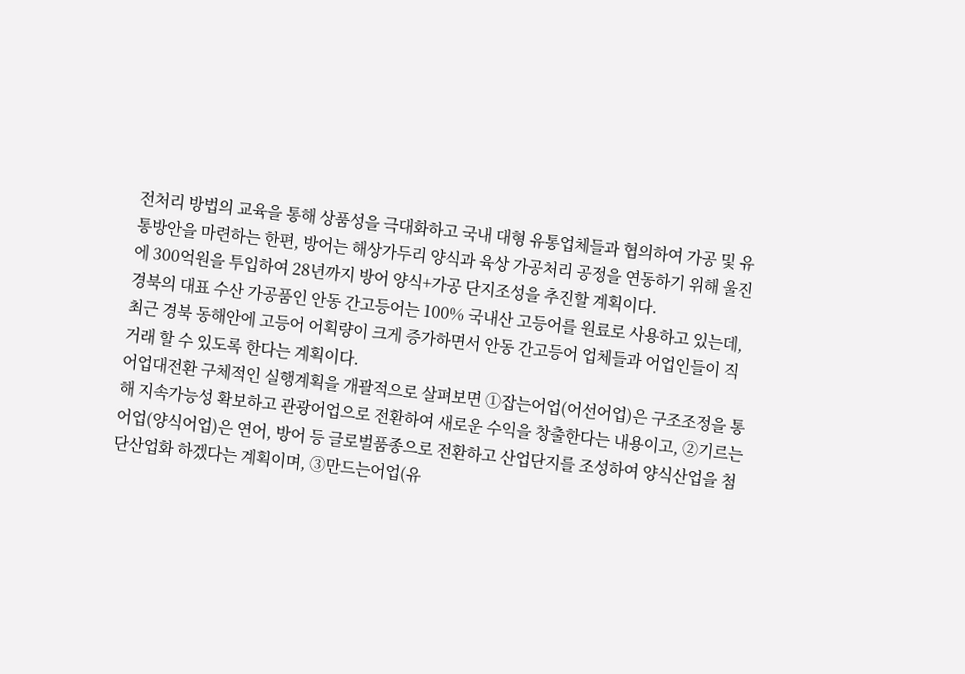전처리 방법의 교육을 통해 상품성을 극대화하고 국내 대형 유통업체들과 협의하여 가공 및 유통방안을 마련하는 한편, 방어는 해상가두리 양식과 육상 가공처리 공정을 연동하기 위해 울진에 300억원을 투입하여 28년까지 방어 양식+가공 단지조성을 추진할 계획이다.
경북의 대표 수산 가공품인 안동 간고등어는 100% 국내산 고등어를 원료로 사용하고 있는데, 최근 경북 동해안에 고등어 어획량이 크게 증가하면서 안동 간고등어 업체들과 어업인들이 직거래 할 수 있도록 한다는 계획이다.
어업대전환 구체적인 실행계획을 개괄적으로 살펴보면 ①잡는어업(어선어업)은 구조조정을 통해 지속가능성 확보하고 관광어업으로 전환하여 새로운 수익을 창출한다는 내용이고, ②기르는어업(양식어업)은 연어, 방어 등 글로벌품종으로 전환하고 산업단지를 조성하여 양식산업을 첨단산업화 하겠다는 계획이며, ③만드는어업(유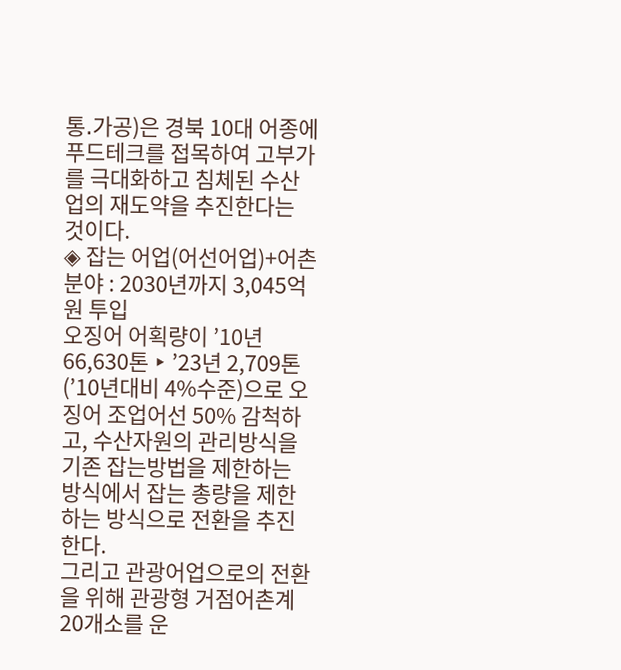통․가공)은 경북 10대 어종에 푸드테크를 접목하여 고부가를 극대화하고 침체된 수산업의 재도약을 추진한다는 것이다.
◈ 잡는 어업(어선어업)+어촌분야 : 2030년까지 3,045억 원 투입
오징어 어획량이 ’10년 66,630톤 ‣ ’23년 2,709톤(’10년대비 4%수준)으로 오징어 조업어선 50% 감척하고, 수산자원의 관리방식을 기존 잡는방법을 제한하는 방식에서 잡는 총량을 제한하는 방식으로 전환을 추진한다.
그리고 관광어업으로의 전환을 위해 관광형 거점어촌계 20개소를 운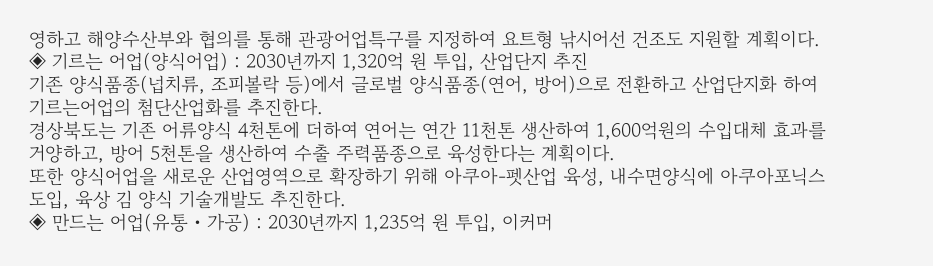영하고 해양수산부와 협의를 통해 관광어업특구를 지정하여 요트형 낚시어선 건조도 지원할 계획이다.
◈ 기르는 어업(양식어업) : 2030년까지 1,320억 원 투입, 산업단지 추진
기존 양식품종(넙치류, 조피볼락 등)에서 글로벌 양식품종(연어, 방어)으로 전환하고 산업단지화 하여 기르는어업의 첨단산업화를 추진한다.
경상북도는 기존 어류양식 4천톤에 더하여 연어는 연간 11천톤 생산하여 1,600억원의 수입대체 효과를 거양하고, 방어 5천톤을 생산하여 수출 주력품종으로 육성한다는 계획이다.
또한 양식어업을 새로운 산업영역으로 확장하기 위해 아쿠아-펫산업 육성, 내수면양식에 아쿠아포닉스 도입, 육상 김 양식 기술개발도 추진한다.
◈ 만드는 어업(유통・가공) : 2030년까지 1,235억 원 투입, 이커머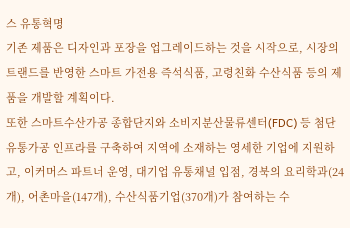스 유통혁명
기존 제품은 디자인과 포장을 업그레이드하는 것을 시작으로, 시장의 트랜드를 반영한 스마트 가전용 즉석식품, 고령친화 수산식품 등의 제품을 개발할 계획이다.
또한 스마트수산가공 종합단지와 소비지분산물류센터(FDC) 등 첨단 유통가공 인프라를 구축하여 지역에 소재하는 영세한 기업에 지원하고, 이커머스 파트너 운영, 대기업 유통채널 입점, 경북의 요리학과(24개), 어촌마을(147개), 수산식품기업(370개)가 참여하는 수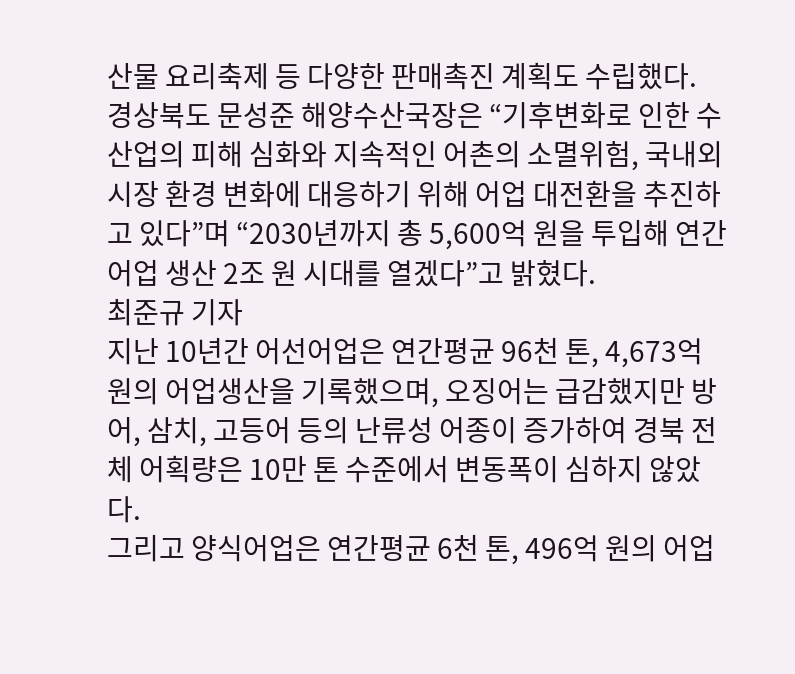산물 요리축제 등 다양한 판매촉진 계획도 수립했다.
경상북도 문성준 해양수산국장은 “기후변화로 인한 수산업의 피해 심화와 지속적인 어촌의 소멸위험, 국내외 시장 환경 변화에 대응하기 위해 어업 대전환을 추진하고 있다”며 “2030년까지 총 5,600억 원을 투입해 연간 어업 생산 2조 원 시대를 열겠다”고 밝혔다.
최준규 기자
지난 10년간 어선어업은 연간평균 96천 톤, 4,673억 원의 어업생산을 기록했으며, 오징어는 급감했지만 방어, 삼치, 고등어 등의 난류성 어종이 증가하여 경북 전체 어획량은 10만 톤 수준에서 변동폭이 심하지 않았다.
그리고 양식어업은 연간평균 6천 톤, 496억 원의 어업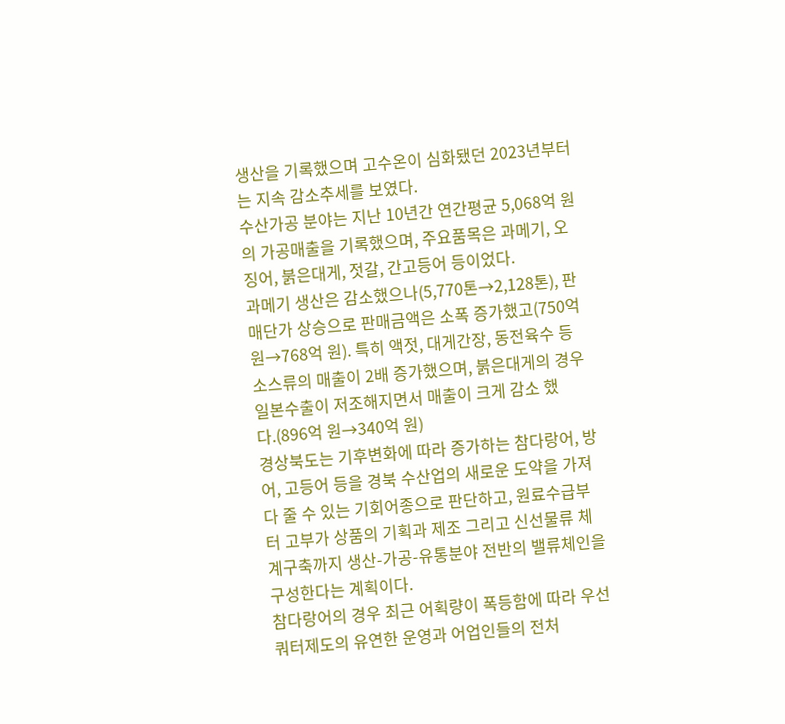생산을 기록했으며 고수온이 심화됐던 2023년부터는 지속 감소추세를 보였다.
수산가공 분야는 지난 10년간 연간평균 5,068억 원의 가공매출을 기록했으며, 주요품목은 과메기, 오징어, 붉은대게, 젓갈, 간고등어 등이었다.
과메기 생산은 감소했으나(5,770톤→2,128톤), 판매단가 상승으로 판매금액은 소폭 증가했고(750억 원→768억 원). 특히 액젓, 대게간장, 동전육수 등 소스류의 매출이 2배 증가했으며, 붉은대게의 경우 일본수출이 저조해지면서 매출이 크게 감소 했다.(896억 원→340억 원)
경상북도는 기후변화에 따라 증가하는 참다랑어, 방어, 고등어 등을 경북 수산업의 새로운 도약을 가져다 줄 수 있는 기회어종으로 판단하고, 원료수급부터 고부가 상품의 기획과 제조 그리고 신선물류 체계구축까지 생산-가공-유통분야 전반의 밸류체인을 구성한다는 계획이다.
참다랑어의 경우 최근 어획량이 폭등함에 따라 우선 쿼터제도의 유연한 운영과 어업인들의 전처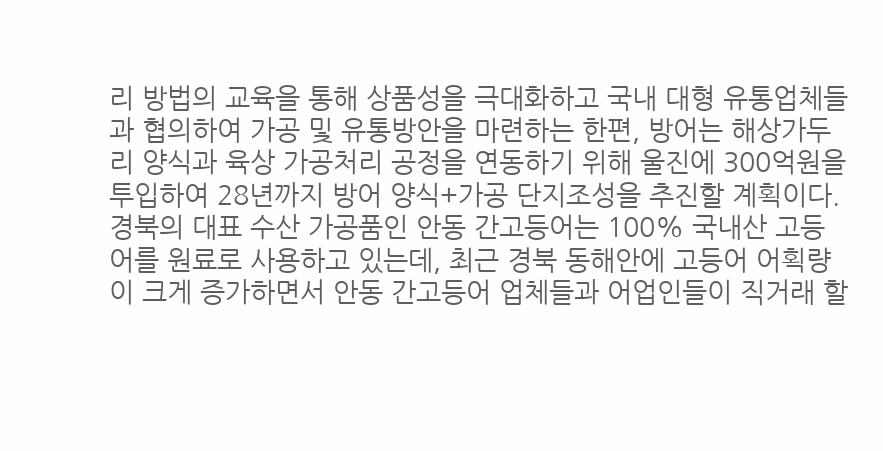리 방법의 교육을 통해 상품성을 극대화하고 국내 대형 유통업체들과 협의하여 가공 및 유통방안을 마련하는 한편, 방어는 해상가두리 양식과 육상 가공처리 공정을 연동하기 위해 울진에 300억원을 투입하여 28년까지 방어 양식+가공 단지조성을 추진할 계획이다.
경북의 대표 수산 가공품인 안동 간고등어는 100% 국내산 고등어를 원료로 사용하고 있는데, 최근 경북 동해안에 고등어 어획량이 크게 증가하면서 안동 간고등어 업체들과 어업인들이 직거래 할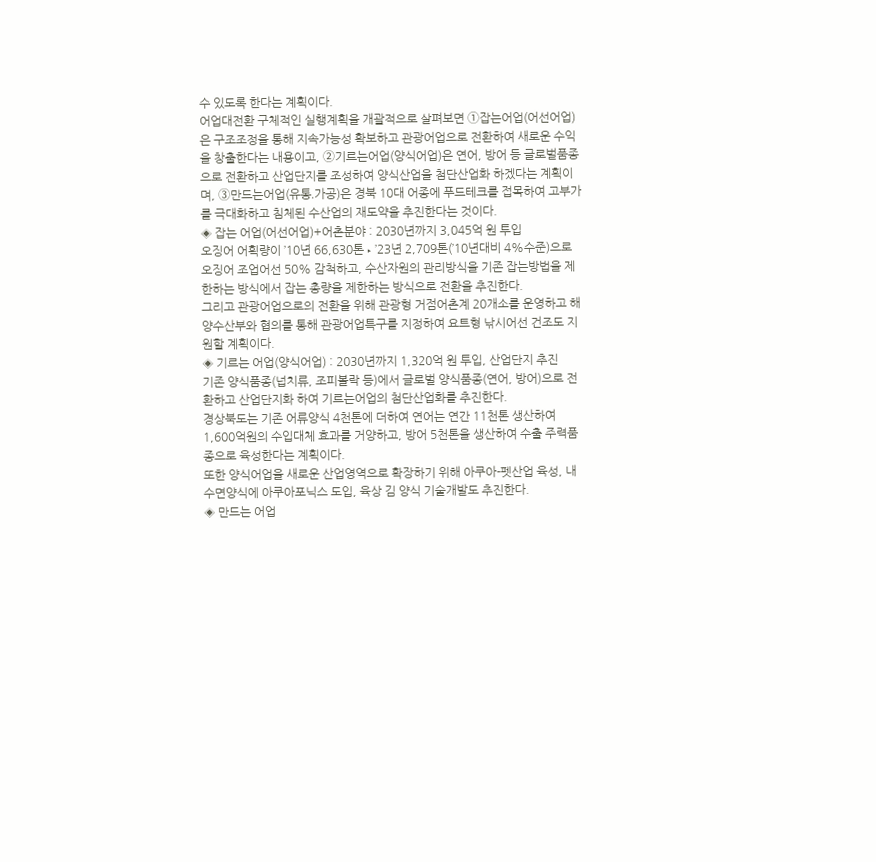수 있도록 한다는 계획이다.
어업대전환 구체적인 실행계획을 개괄적으로 살펴보면 ①잡는어업(어선어업)은 구조조정을 통해 지속가능성 확보하고 관광어업으로 전환하여 새로운 수익을 창출한다는 내용이고, ②기르는어업(양식어업)은 연어, 방어 등 글로벌품종으로 전환하고 산업단지를 조성하여 양식산업을 첨단산업화 하겠다는 계획이며, ③만드는어업(유통․가공)은 경북 10대 어종에 푸드테크를 접목하여 고부가를 극대화하고 침체된 수산업의 재도약을 추진한다는 것이다.
◈ 잡는 어업(어선어업)+어촌분야 : 2030년까지 3,045억 원 투입
오징어 어획량이 ’10년 66,630톤 ‣ ’23년 2,709톤(’10년대비 4%수준)으로 오징어 조업어선 50% 감척하고, 수산자원의 관리방식을 기존 잡는방법을 제한하는 방식에서 잡는 총량을 제한하는 방식으로 전환을 추진한다.
그리고 관광어업으로의 전환을 위해 관광형 거점어촌계 20개소를 운영하고 해양수산부와 협의를 통해 관광어업특구를 지정하여 요트형 낚시어선 건조도 지원할 계획이다.
◈ 기르는 어업(양식어업) : 2030년까지 1,320억 원 투입, 산업단지 추진
기존 양식품종(넙치류, 조피볼락 등)에서 글로벌 양식품종(연어, 방어)으로 전환하고 산업단지화 하여 기르는어업의 첨단산업화를 추진한다.
경상북도는 기존 어류양식 4천톤에 더하여 연어는 연간 11천톤 생산하여 1,600억원의 수입대체 효과를 거양하고, 방어 5천톤을 생산하여 수출 주력품종으로 육성한다는 계획이다.
또한 양식어업을 새로운 산업영역으로 확장하기 위해 아쿠아-펫산업 육성, 내수면양식에 아쿠아포닉스 도입, 육상 김 양식 기술개발도 추진한다.
◈ 만드는 어업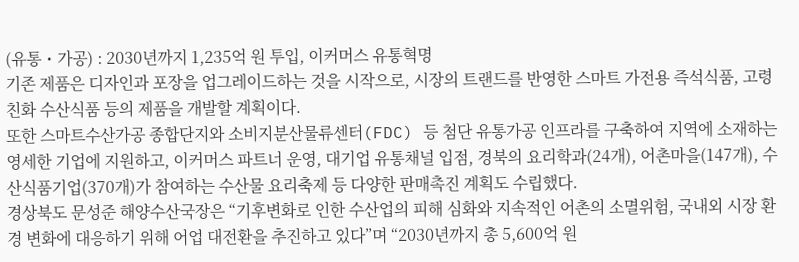(유통・가공) : 2030년까지 1,235억 원 투입, 이커머스 유통혁명
기존 제품은 디자인과 포장을 업그레이드하는 것을 시작으로, 시장의 트랜드를 반영한 스마트 가전용 즉석식품, 고령친화 수산식품 등의 제품을 개발할 계획이다.
또한 스마트수산가공 종합단지와 소비지분산물류센터(FDC) 등 첨단 유통가공 인프라를 구축하여 지역에 소재하는 영세한 기업에 지원하고, 이커머스 파트너 운영, 대기업 유통채널 입점, 경북의 요리학과(24개), 어촌마을(147개), 수산식품기업(370개)가 참여하는 수산물 요리축제 등 다양한 판매촉진 계획도 수립했다.
경상북도 문성준 해양수산국장은 “기후변화로 인한 수산업의 피해 심화와 지속적인 어촌의 소멸위험, 국내외 시장 환경 변화에 대응하기 위해 어업 대전환을 추진하고 있다”며 “2030년까지 총 5,600억 원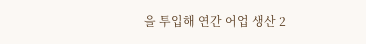을 투입해 연간 어업 생산 2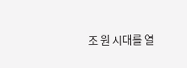조 원 시대를 열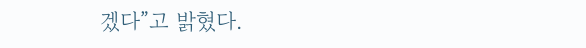겠다”고 밝혔다.